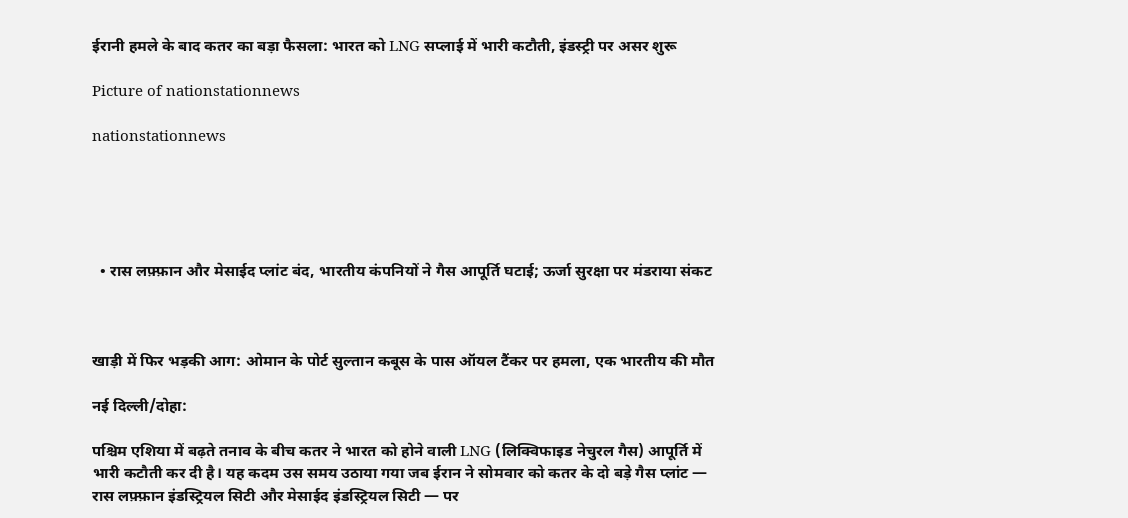ईरानी हमले के बाद कतर का बड़ा फैसला: भारत को LNG सप्लाई में भारी कटौती, इंडस्ट्री पर असर शुरू

Picture of nationstationnews

nationstationnews





  • रास लफ़्फ़ान और मेसाईद प्लांट बंद, भारतीय कंपनियों ने गैस आपूर्ति घटाई; ऊर्जा सुरक्षा पर मंडराया संकट



खाड़ी में फिर भड़की आग: ओमान के पोर्ट सुल्तान कबूस के पास ऑयल टैंकर पर हमला, एक भारतीय की मौत

नई दिल्ली/दोहा:

पश्चिम एशिया में बढ़ते तनाव के बीच कतर ने भारत को होने वाली LNG (लिक्विफाइड नेचुरल गैस) आपूर्ति में भारी कटौती कर दी है। यह कदम उस समय उठाया गया जब ईरान ने सोमवार को कतर के दो बड़े गैस प्लांट — रास लफ़्फ़ान इंडस्ट्रियल सिटी और मेसाईद इंडस्ट्रियल सिटी — पर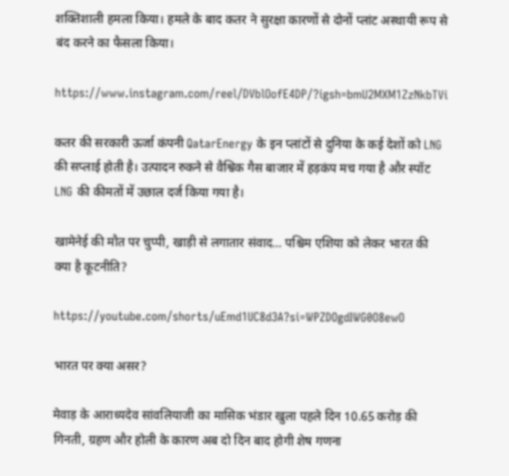शक्तिशाली हमला किया। हमले के बाद कतर ने सुरक्षा कारणों से दोनों प्लांट अस्थायी रूप से बंद करने का फैसला किया।

https://www.instagram.com/reel/DVblOofE4DP/?igsh=bmU2MXM1ZzNkbTVi

कतर की सरकारी ऊर्जा कंपनी QatarEnergy के इन प्लांटों से दुनिया के कई देशों को LNG की सप्लाई होती है। उत्पादन रुकने से वैश्विक गैस बाजार में हड़कंप मच गया है और स्पॉट LNG की कीमतों में उछाल दर्ज किया गया है।

खामेनेई की मौत पर चुप्पी, खाड़ी से लगातार संवाद… पश्चिम एशिया को लेकर भारत की क्या है कूटनीति?

https://youtube.com/shorts/uEmd1UC8d3A?si=WPZDOgdIWG0O8ewO

भारत पर क्या असर?

मेवाड़ के आराध्यदेव सांवलियाजी का मासिक भंडार खुला पहले दिन 10.65 करोड़ की गिनती, ग्रहण और होली के कारण अब दो दिन बाद होगी शेष गणना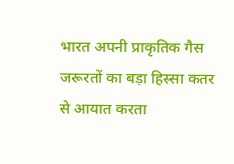भारत अपनी प्राकृतिक गैस जरूरतों का बड़ा हिस्सा कतर से आयात करता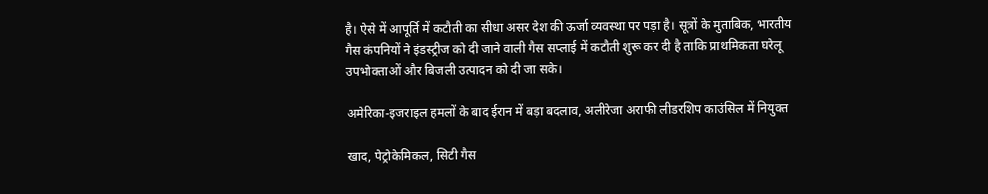है। ऐसे में आपूर्ति में कटौती का सीधा असर देश की ऊर्जा व्यवस्था पर पड़ा है। सूत्रों के मुताबिक, भारतीय गैस कंपनियों ने इंडस्ट्रीज को दी जाने वाली गैस सप्लाई में कटौती शुरू कर दी है ताकि प्राथमिकता घरेलू उपभोक्ताओं और बिजली उत्पादन को दी जा सके।

अमेरिका-इजराइल हमलों के बाद ईरान में बड़ा बदलाव, अलीरेजा अराफी लीडरशिप काउंसिल में नियुक्त

खाद, पेट्रोकेमिकल, सिटी गैस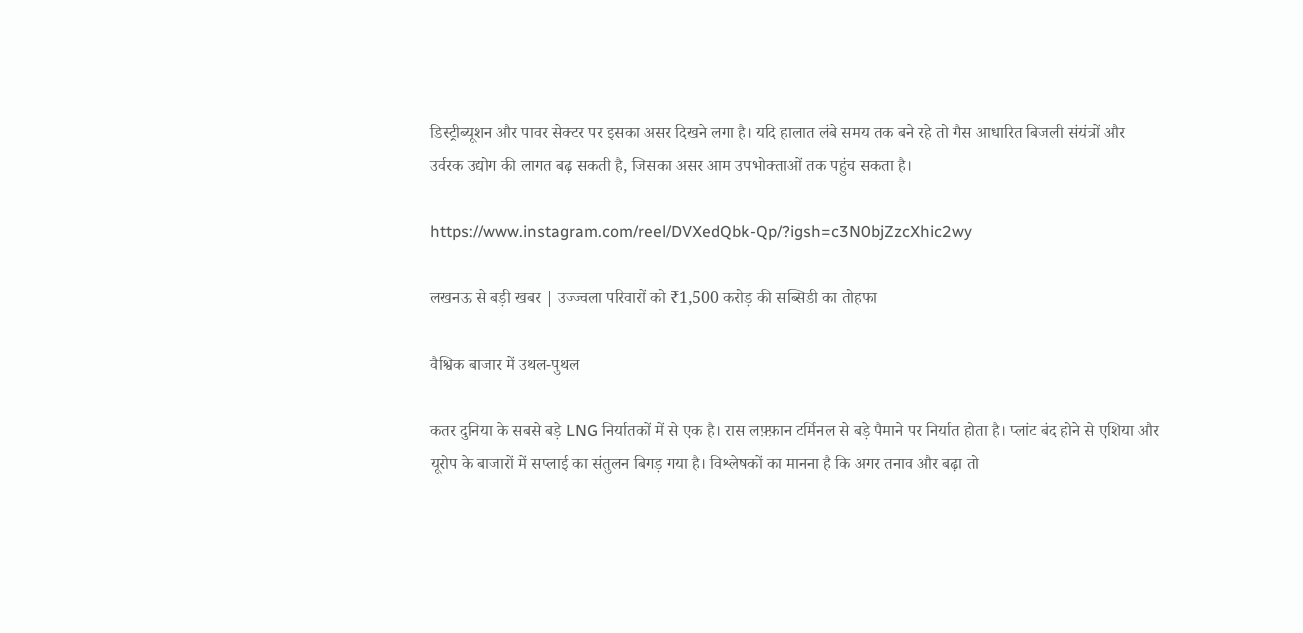डिस्ट्रीब्यूशन और पावर सेक्टर पर इसका असर दिखने लगा है। यदि हालात लंबे समय तक बने रहे तो गैस आधारित बिजली संयंत्रों और उर्वरक उद्योग की लागत बढ़ सकती है, जिसका असर आम उपभोक्ताओं तक पहुंच सकता है।

https://www.instagram.com/reel/DVXedQbk-Qp/?igsh=c3N0bjZzcXhic2wy

लखनऊ से बड़ी खबर | उज्ज्वला परिवारों को ₹1,500 करोड़ की सब्सिडी का तोहफा

वैश्विक बाजार में उथल-पुथल

कतर दुनिया के सबसे बड़े LNG निर्यातकों में से एक है। रास लफ़्फ़ान टर्मिनल से बड़े पैमाने पर निर्यात होता है। प्लांट बंद होने से एशिया और यूरोप के बाजारों में सप्लाई का संतुलन बिगड़ गया है। विश्लेषकों का मानना है कि अगर तनाव और बढ़ा तो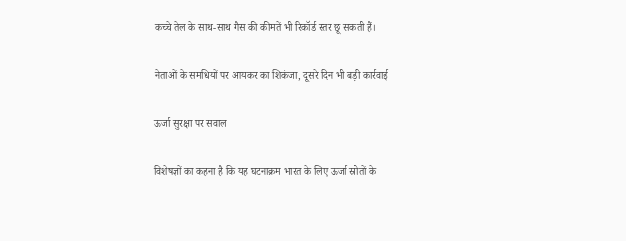कच्चे तेल के साथ-साथ गैस की कीमतें भी रिकॉर्ड स्तर छू सकती हैं।

नेताओं के समधियों पर आयकर का शिकंजा, दूसरे दिन भी बड़ी कार्रवाई

ऊर्जा सुरक्षा पर सवाल

विशेषज्ञों का कहना है कि यह घटनाक्रम भारत के लिए ऊर्जा स्रोतों के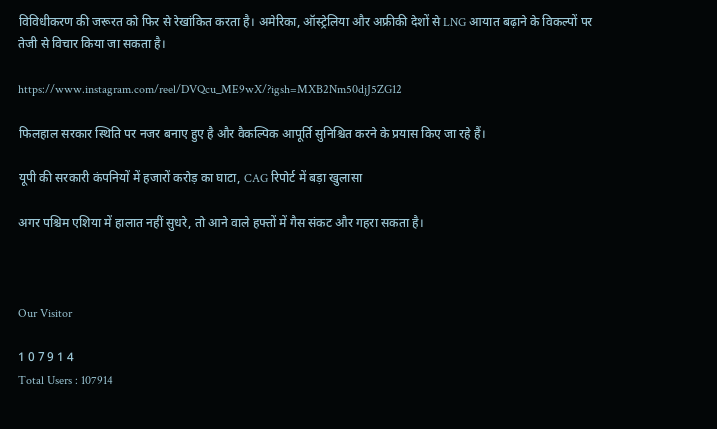विविधीकरण की जरूरत को फिर से रेखांकित करता है। अमेरिका, ऑस्ट्रेलिया और अफ्रीकी देशों से LNG आयात बढ़ाने के विकल्पों पर तेजी से विचार किया जा सकता है।

https://www.instagram.com/reel/DVQcu_ME9wX/?igsh=MXB2Nm50djJ5ZG12

फिलहाल सरकार स्थिति पर नजर बनाए हुए है और वैकल्पिक आपूर्ति सुनिश्चित करने के प्रयास किए जा रहे हैं।

यूपी की सरकारी कंपनियों में हजारों करोड़ का घाटा, CAG रिपोर्ट में बड़ा खुलासा

अगर पश्चिम एशिया में हालात नहीं सुधरे, तो आने वाले हफ्तों में गैस संकट और गहरा सकता है।



Our Visitor

1 0 7 9 1 4
Total Users : 107914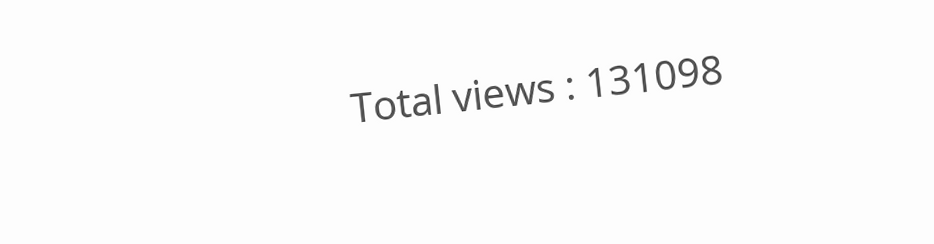Total views : 131098